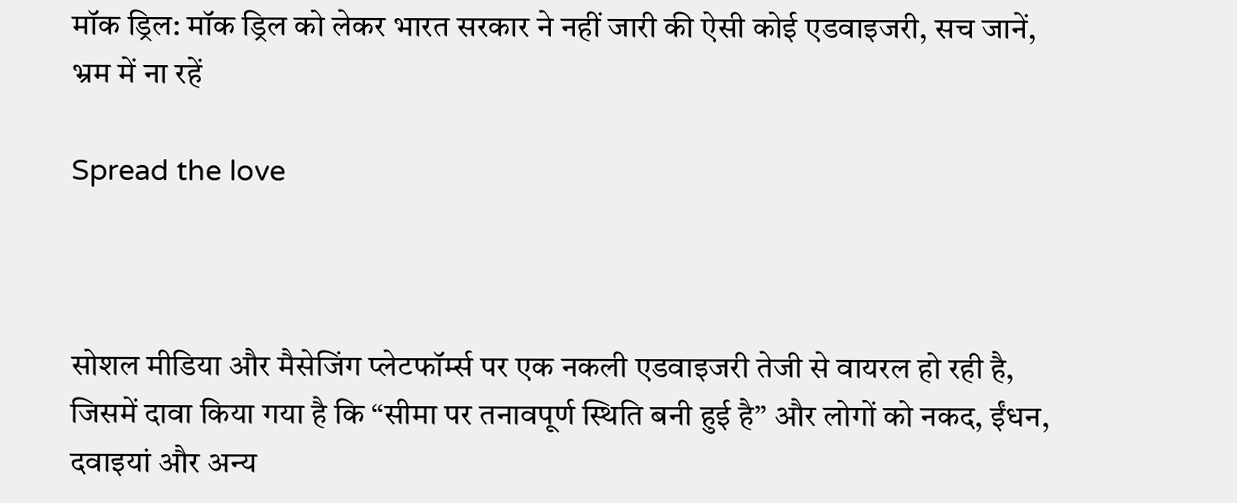मॉक ड्रिल: मॉक ड्रिल को लेकर भारत सरकार ने नहीं जारी की ऐसी कोई एडवाइजरी, सच जानें, भ्रम में ना रहें

Spread the love



सोशल मीडिया और मैसेजिंग प्लेटफॉर्म्स पर एक नकली एडवाइजरी तेजी से वायरल हो रही है, जिसमें दावा किया गया है कि “सीमा पर तनावपूर्ण स्थिति बनी हुई है” और लोगों को नकद, ईंधन, दवाइयां और अन्य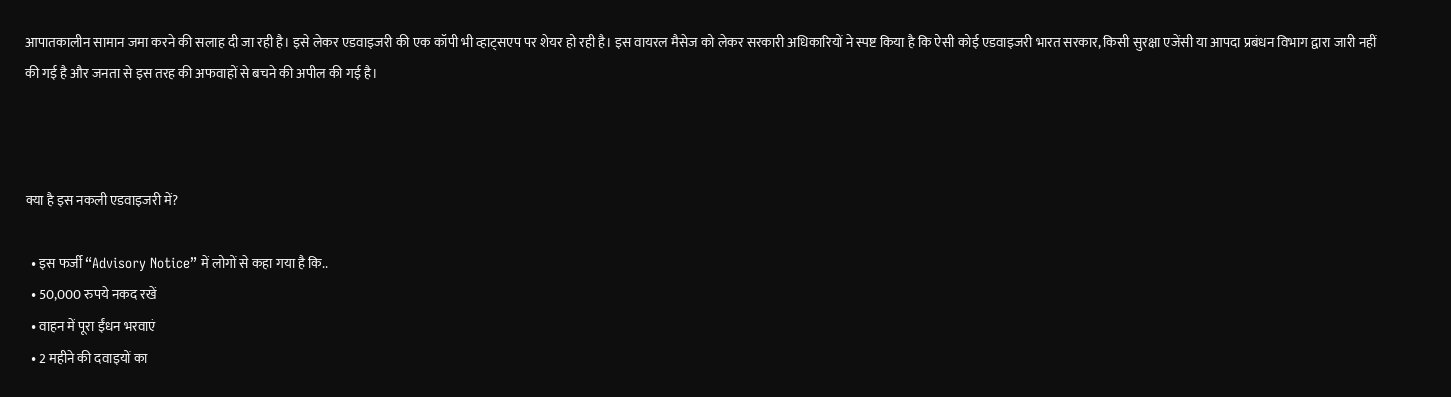आपातकालीन सामान जमा करने की सलाह दी जा रही है। इसे लेकर एडवाइजरी की एक कॉपी भी व्हाट्सएप पर शेयर हो रही है। इस वायरल मैसेज को लेकर सरकारी अधिकारियों ने स्पष्ट किया है कि ऐसी कोई एडवाइजरी भारत सरकार, किसी सुरक्षा एजेंसी या आपदा प्रबंधन विभाग द्वारा जारी नहीं की गई है और जनता से इस तरह की अफवाहों से बचने की अपील की गई है।



क्या है इस नकली एडवाइजरी में?

  • इस फर्जी “Advisory Notice” में लोगों से कहा गया है कि..
  • 50,000 रुपये नकद रखें
  • वाहन में पूरा ईंधन भरवाएं
  • 2 महीने की दवाइयों का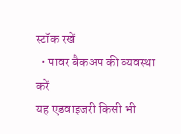स्टॉक रखें
  • पावर बैकअप की व्यवस्था करें
यह एडवाइजरी किसी भी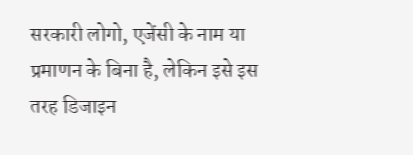सरकारी लोगो, एजेंसी के नाम या प्रमाणन के बिना है, लेकिन इसे इस तरह डिजाइन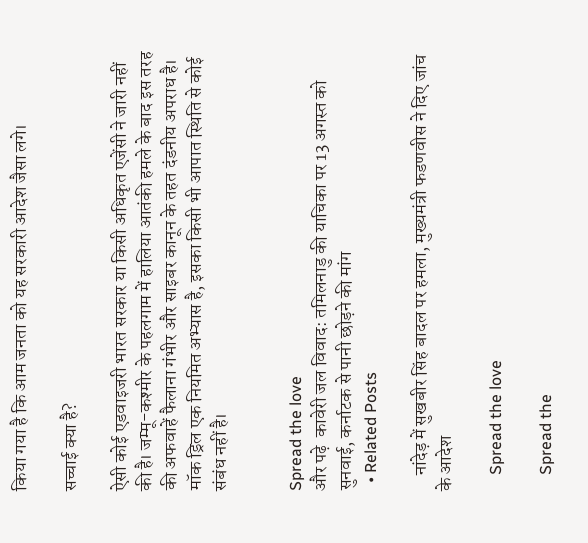किया गया है कि आम जनता को यह सरकारी आदेश जैसा लगे।

सच्चाई क्या है?

ऐसी कोई एडवाइजरी भारत सरकार या किसी अधिकृत एजेंसी ने जारी नहीं की है। जम्मू-कश्मीर के पहलगाम में हालिया आतंकी हमले के बाद इस तरह की अफवाहें फैलाना गंभीर और साइबर कानून के तहत दंडनीय अपराध है। मॉक ड्रिल एक नियमित अभ्यास है, इसका किसी भी आपात स्थिति से कोई संबंध नहीं है।


Spread the love
और पढ़े  कावेरी जल विवाद: तमिलनाडु की याचिका पर 13 अगस्त को सुनवाई, कर्नाटक से पानी छोड़ने की मांग
  • Related Posts

    नांदेड़ में सुखबीर सिंह बादल पर हमला, मुख्यमंत्री फडणवीस ने दिए जांच के आदेश

    Spread the love

    Spread the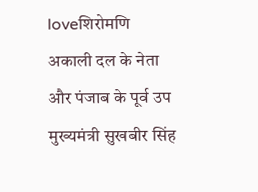loveशिरोमणि अकाली दल के नेता और पंजाब के पूर्व उप मुख्यमंत्री सुखबीर सिंह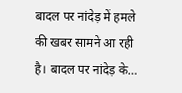बादल पर नांदेड़ में हमले की खबर सामने आ रही है। बादल पर नांदेड़ के…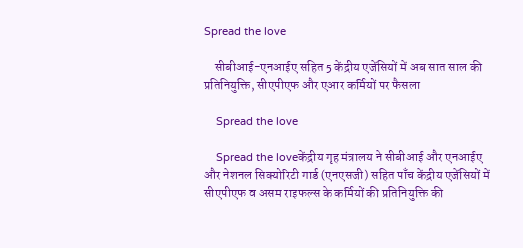Spread the love

    सीबीआई-एनआईए सहित 5 केंद्रीय एजेंसियों में अब सात साल की प्रतिनियुक्ति, सीएपीएफ और एआर कर्मियों पर फैसला

    Spread the love

    Spread the loveकेंद्रीय गृह मंत्रालय ने सीबीआई और एनआईए और नेशनल सिक्योरिटी गार्ड (एनएसजी) सहित पाँच केंद्रीय एजेंसियों में सीएपीएफ व असम राइफल्स के कर्मियों की प्रतिनियुक्ति की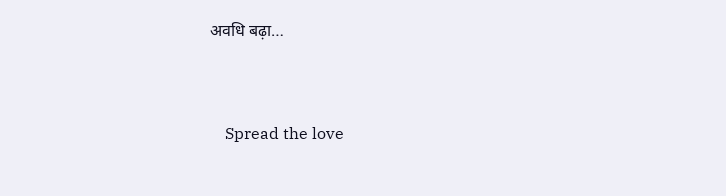अवधि बढ़ा…


    Spread the love